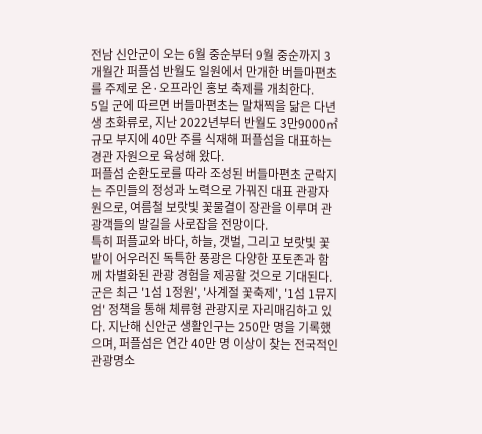전남 신안군이 오는 6월 중순부터 9월 중순까지 3개월간 퍼플섬 반월도 일원에서 만개한 버들마편초를 주제로 온·오프라인 홍보 축제를 개최한다.
5일 군에 따르면 버들마편초는 말채찍을 닮은 다년생 초화류로, 지난 2022년부터 반월도 3만9000㎡ 규모 부지에 40만 주를 식재해 퍼플섬을 대표하는 경관 자원으로 육성해 왔다.
퍼플섬 순환도로를 따라 조성된 버들마편초 군락지는 주민들의 정성과 노력으로 가꿔진 대표 관광자원으로, 여름철 보랏빛 꽃물결이 장관을 이루며 관광객들의 발길을 사로잡을 전망이다.
특히 퍼플교와 바다, 하늘, 갯벌, 그리고 보랏빛 꽃밭이 어우러진 독특한 풍광은 다양한 포토존과 함께 차별화된 관광 경험을 제공할 것으로 기대된다.
군은 최근 '1섬 1정원', '사계절 꽃축제', '1섬 1뮤지엄' 정책을 통해 체류형 관광지로 자리매김하고 있다. 지난해 신안군 생활인구는 250만 명을 기록했으며, 퍼플섬은 연간 40만 명 이상이 찾는 전국적인 관광명소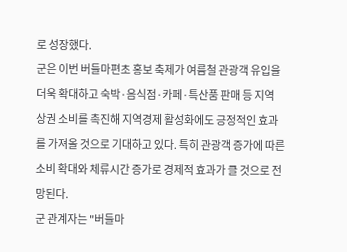로 성장했다.
군은 이번 버들마편초 홍보 축제가 여름철 관광객 유입을 더욱 확대하고 숙박·음식점·카페·특산품 판매 등 지역 상권 소비를 촉진해 지역경제 활성화에도 긍정적인 효과를 가져올 것으로 기대하고 있다. 특히 관광객 증가에 따른 소비 확대와 체류시간 증가로 경제적 효과가 클 것으로 전망된다.
군 관계자는 "버들마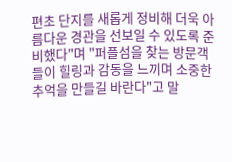편초 단지를 새롭게 정비해 더욱 아름다운 경관을 선보일 수 있도록 준비했다"며 "퍼플섬을 찾는 방문객들이 힐링과 감동을 느끼며 소중한 추억을 만들길 바란다"고 말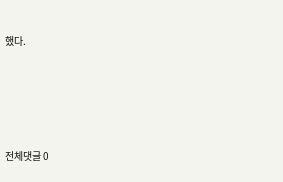했다.




전체댓글 0